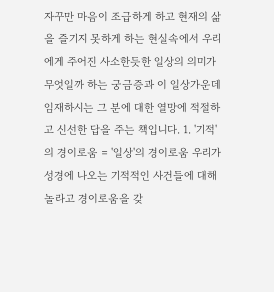자꾸만 마음이 조급하게 하고 현재의 삶을 즐기지 못하게 하는 현실속에서 우리에게 주어진 사소한듯한 일상의 의미가 무엇일까 하는 궁금증과 이 일상가운데 임재하시는 그 분에 대한 열망에 적절하고 신선한 답을 주는 책입니다. 1. '기적'의 경이로움 = '일상'의 경이로움 우리가 성경에 나오는 기적적인 사건들에 대해 놀라고 경이로움을 갖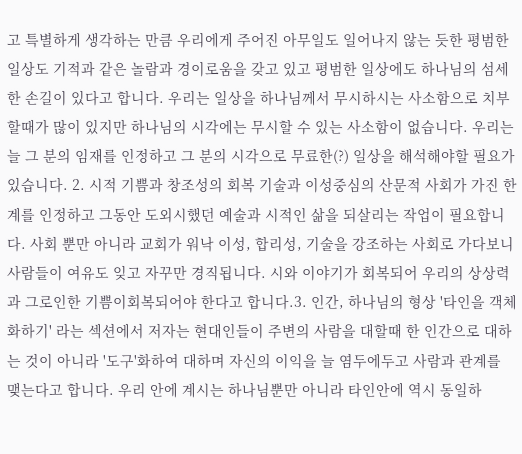고 특별하게 생각하는 만큼 우리에게 주어진 아무일도 일어나지 않는 듯한 평범한 일상도 기적과 같은 놀람과 경이로움을 갖고 있고 평범한 일상에도 하나님의 섬세한 손길이 있다고 합니다. 우리는 일상을 하나님께서 무시하시는 사소함으로 치부할때가 많이 있지만 하나님의 시각에는 무시할 수 있는 사소함이 없습니다. 우리는 늘 그 분의 임재를 인정하고 그 분의 시각으로 무료한(?) 일상을 해석해야할 필요가 있습니다. 2. 시적 기쁨과 창조성의 회복 기술과 이성중심의 산문적 사회가 가진 한계를 인정하고 그동안 도외시했던 예술과 시적인 삶을 되살리는 작업이 필요합니다. 사회 뿐만 아니라 교회가 워낙 이성, 합리성, 기술을 강조하는 사회로 가다보니 사람들이 여유도 잊고 자꾸만 경직됩니다. 시와 이야기가 회복되어 우리의 상상력과 그로인한 기쁨이회복되어야 한다고 합니다.3. 인간, 하나님의 형상 '타인을 객체화하기' 라는 섹션에서 저자는 현대인들이 주변의 사람을 대할때 한 인간으로 대하는 것이 아니라 '도구'화하여 대하며 자신의 이익을 늘 염두에두고 사람과 관계를 맺는다고 합니다. 우리 안에 계시는 하나님뿐만 아니라 타인안에 역시 동일하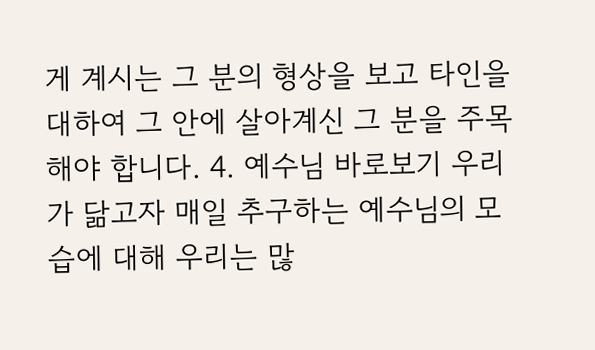게 계시는 그 분의 형상을 보고 타인을 대하여 그 안에 살아계신 그 분을 주목해야 합니다. 4. 예수님 바로보기 우리가 닮고자 매일 추구하는 예수님의 모습에 대해 우리는 많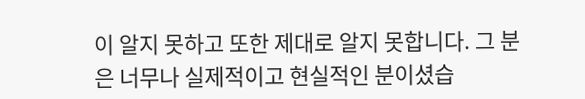이 알지 못하고 또한 제대로 알지 못합니다. 그 분은 너무나 실제적이고 현실적인 분이셨습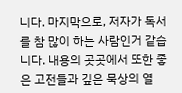니다. 마지막으로, 저자가 독서를 참 많이 하는 사람인거 같습니다. 내용의 곳곳에서 또한 좋은 고전들과 깊은 묵상의 열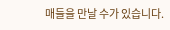매들을 만날 수가 있습니다.